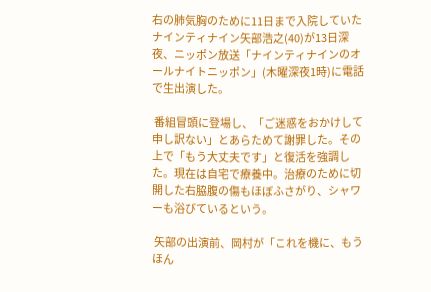右の肺気胸のために11日まで入院していたナインティナイン矢部浩之(40)が13日深夜、ニッポン放送「ナインティナインのオールナイトニッポン」(木曜深夜1時)に電話で生出演した。

 番組冒頭に登場し、「ご迷惑をおかけして申し訳ない」とあらためて謝罪した。その上で「もう大丈夫です」と復活を強調した。現在は自宅で療養中。治療のために切開した右脇腹の傷もほぼふさがり、シャワーも浴びているという。

 矢部の出演前、岡村が「これを機に、もうほん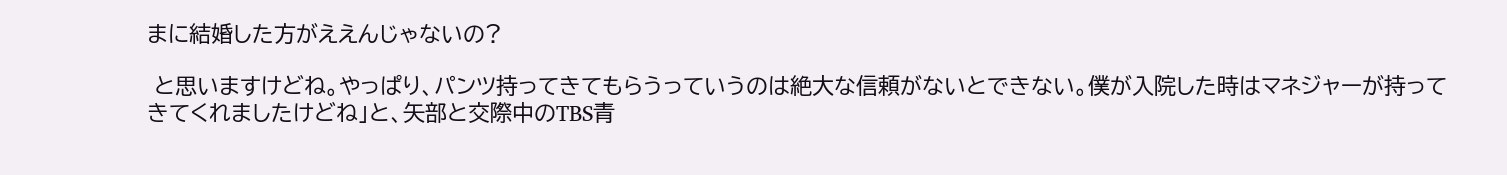まに結婚した方がええんじゃないの?

 と思いますけどね。やっぱり、パンツ持ってきてもらうっていうのは絶大な信頼がないとできない。僕が入院した時はマネジャーが持ってきてくれましたけどね」と、矢部と交際中のTBS青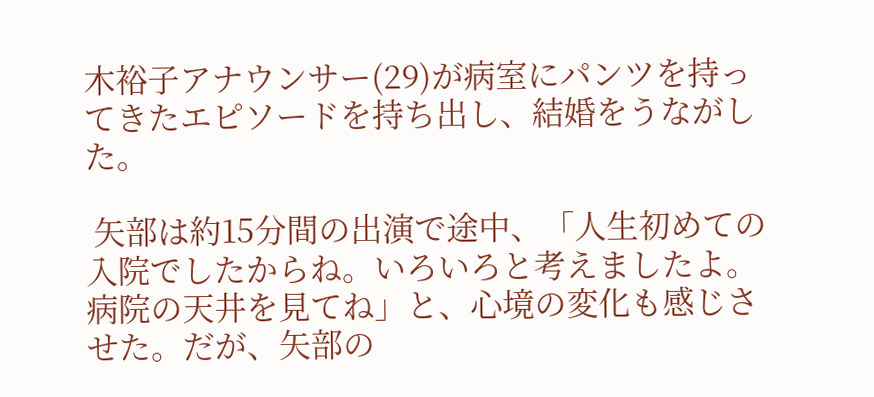木裕子アナウンサー(29)が病室にパンツを持ってきたエピソードを持ち出し、結婚をうながした。

 矢部は約15分間の出演で途中、「人生初めての入院でしたからね。いろいろと考えましたよ。病院の天井を見てね」と、心境の変化も感じさせた。だが、矢部の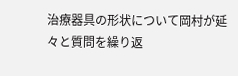治療器具の形状について岡村が延々と質問を繰り返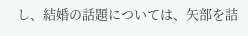し、結婚の話題については、矢部を詰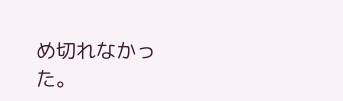め切れなかった。